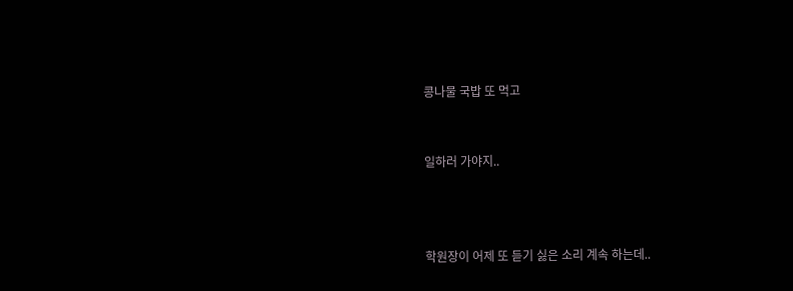콩나물 국밥 또 먹고


일하러 가야지..



학원장이 어제 또 듣기 싫은 소리 계속 하는데..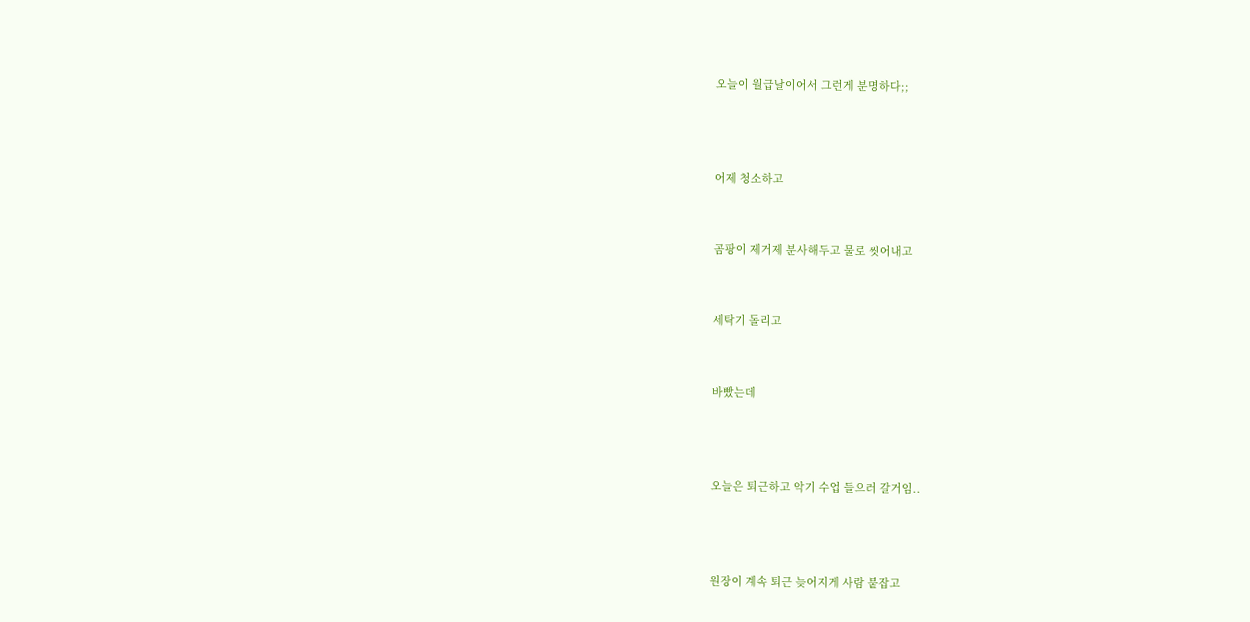오늘이 월급날이어서 그런게 분명하다;;



어제 청소하고


곰팡이 제거제 분사해두고 물로 씻어내고


세탁기 돌리고


바빴는데



오늘은 퇴근하고 악기 수업 들으러 갈거임..



원장이 계속 퇴근 늦어지게 사람 붙잡고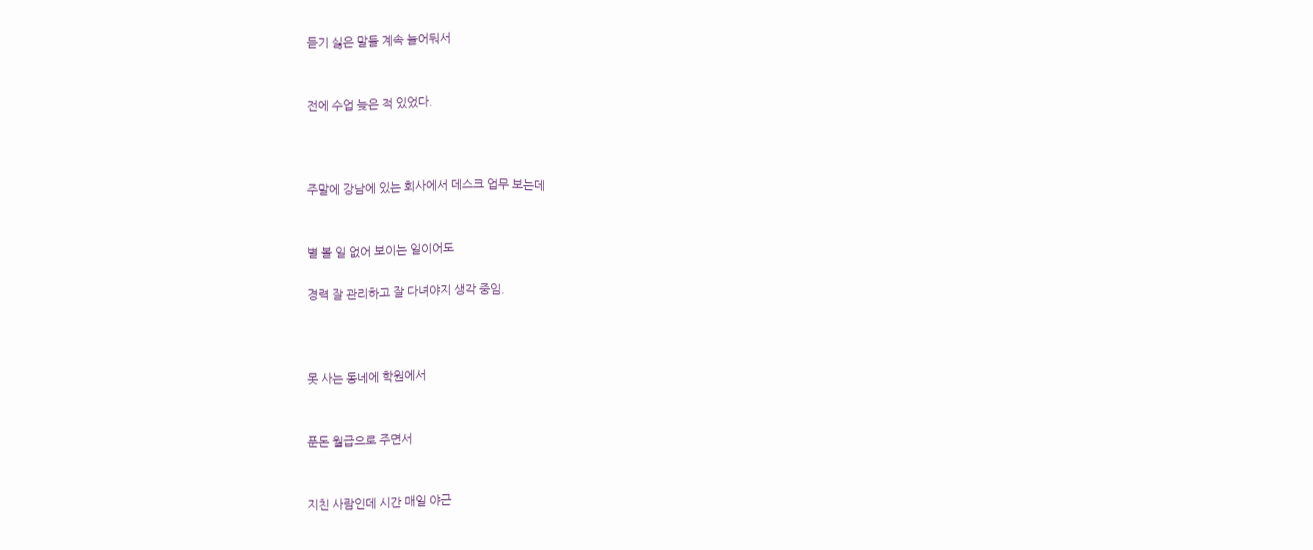듣기 싫은 말들 계속 늘어둬서


전에 수업 늦은 적 있었다.



주말에 강남에 있는 회사에서 데스크 업무 보는데


별 볼 일 없어 보이는 일이어도

경력 잘 관리하고 잘 다녀야지 생각 중임.



못 사는 동네에 학원에서


푼돈 월급으로 주면서


지친 사람인데 시간 매일 야근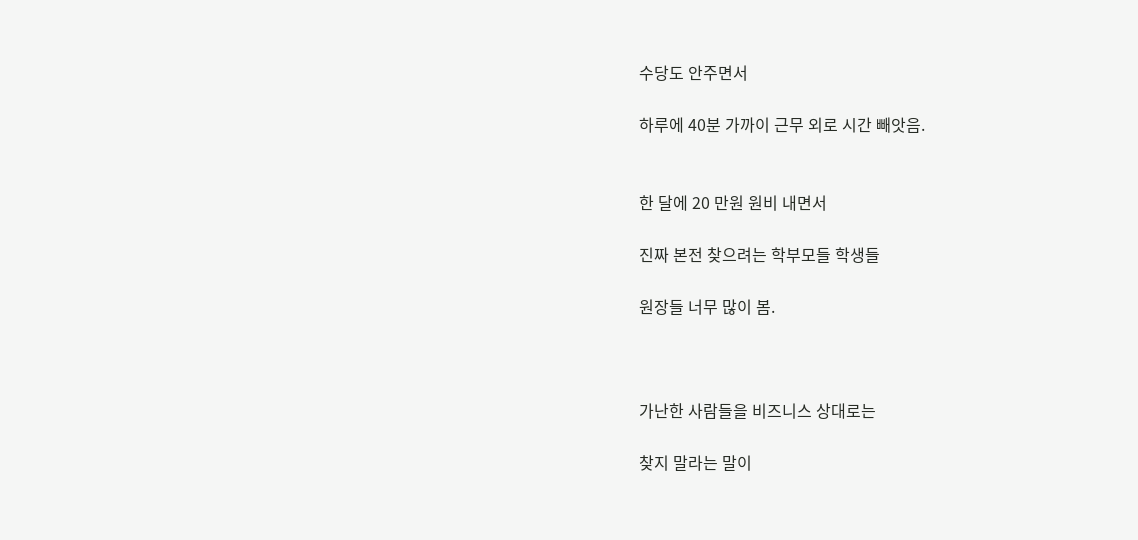수당도 안주면서

하루에 40분 가까이 근무 외로 시간 빼앗음.


한 달에 20 만원 원비 내면서

진짜 본전 찾으려는 학부모들 학생들

원장들 너무 많이 봄.



가난한 사람들을 비즈니스 상대로는

찾지 말라는 말이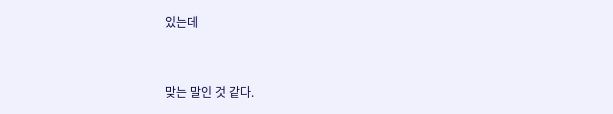있는데


맞는 말인 것 같다.